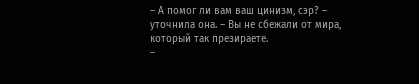– А помог ли вам ваш цинизм, сэр? – уточнила она. – Вы не сбежали от мира, который так презираете.
–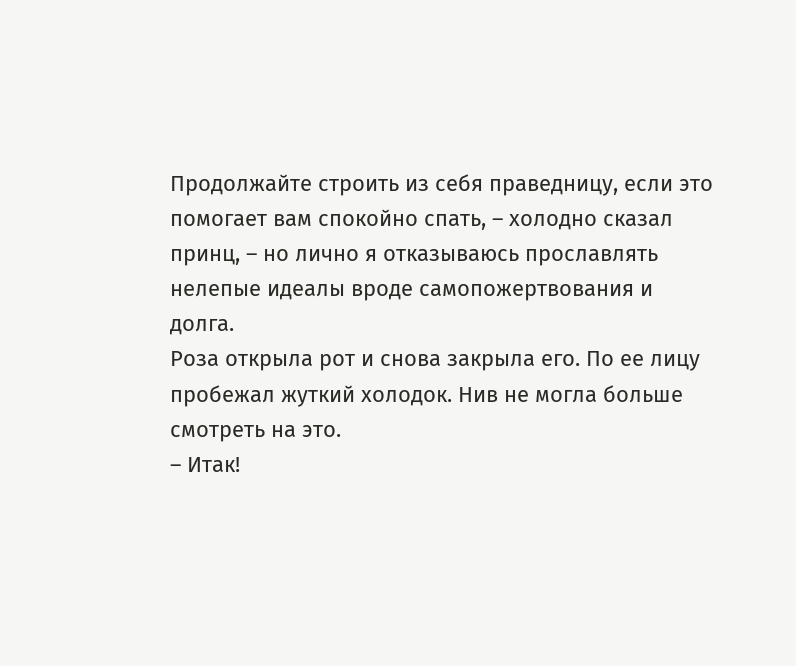Продолжайте строить из себя праведницу, если это помогает вам спокойно спать, – холодно сказал принц, – но лично я отказываюсь прославлять нелепые идеалы вроде самопожертвования и долга.
Роза открыла рот и снова закрыла его. По ее лицу пробежал жуткий холодок. Нив не могла больше смотреть на это.
– Итак!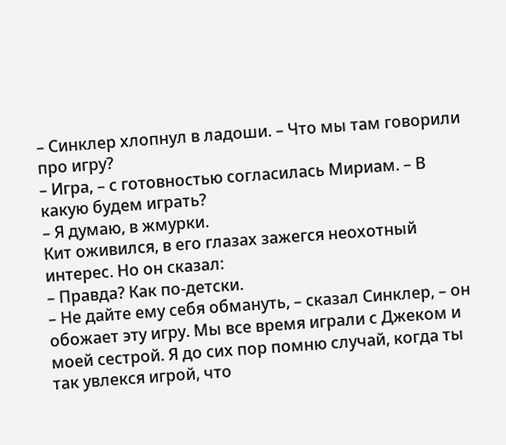– Синклер хлопнул в ладоши. – Что мы там говорили про игру?
– Игра, – с готовностью согласилась Мириам. – В какую будем играть?
– Я думаю, в жмурки.
Кит оживился, в его глазах зажегся неохотный интерес. Но он сказал:
– Правда? Как по-детски.
– Не дайте ему себя обмануть, – сказал Синклер, – он обожает эту игру. Мы все время играли с Джеком и моей сестрой. Я до сих пор помню случай, когда ты так увлекся игрой, что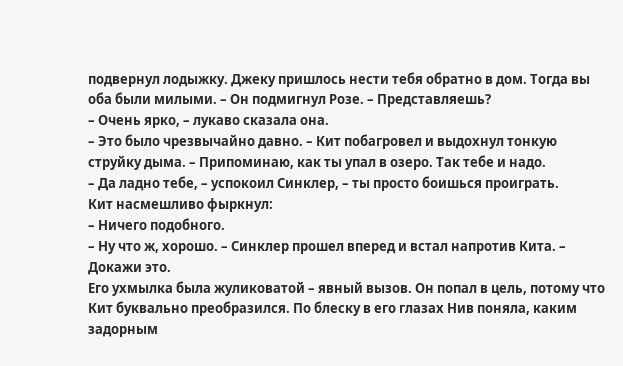подвернул лодыжку. Джеку пришлось нести тебя обратно в дом. Тогда вы оба были милыми. – Он подмигнул Розе. – Представляешь?
– Очень ярко, – лукаво сказала она.
– Это было чрезвычайно давно. – Кит побагровел и выдохнул тонкую струйку дыма. – Припоминаю, как ты упал в озеро. Так тебе и надо.
– Да ладно тебе, – успокоил Синклер, – ты просто боишься проиграть.
Кит насмешливо фыркнул:
– Ничего подобного.
– Ну что ж, хорошо. – Синклер прошел вперед и встал напротив Кита. – Докажи это.
Его ухмылка была жуликоватой – явный вызов. Он попал в цель, потому что Кит буквально преобразился. По блеску в его глазах Нив поняла, каким задорным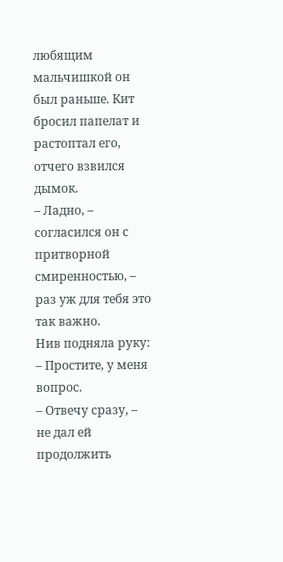любящим мальчишкой он был раньше. Кит бросил папелат и растоптал его, отчего взвился дымок.
– Ладно, – согласился он с притворной смиренностью, – раз уж для тебя это так важно.
Нив подняла руку:
– Простите, у меня вопрос.
– Отвечу сразу, – не дал ей продолжить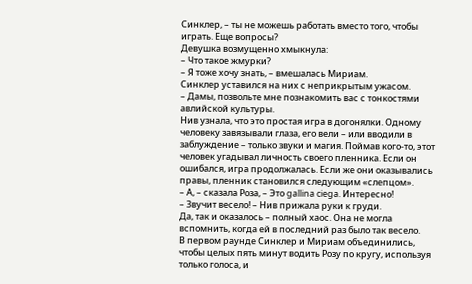Синклер, – ты не можешь работать вместо того, чтобы играть. Еще вопросы?
Девушка возмущенно хмыкнула:
– Что такое жмурки?
– Я тоже хочу знать, – вмешалась Мириам.
Синклер уставился на них с неприкрытым ужасом.
– Дамы, позвольте мне познакомить вас с тонкостями авлийской культуры.
Нив узнала, что это простая игра в догонялки. Одному человеку завязывали глаза, его вели – или вводили в заблуждение – только звуки и магия. Поймав кого-то, этот человек угадывал личность своего пленника. Если он ошибался, игра продолжалась. Если же они оказывались правы, пленник становился следующим «слепцом».
– А, – сказала Роза, – Это gallina ciega. Интересно!
– Звучит весело! – Нив прижала руки к груди.
Да, так и оказалось – полный хаос. Она не могла вспомнить, когда ей в последний раз было так весело.
В первом раунде Синклер и Мириам объединились, чтобы целых пять минут водить Розу по кругу, используя только голоса, и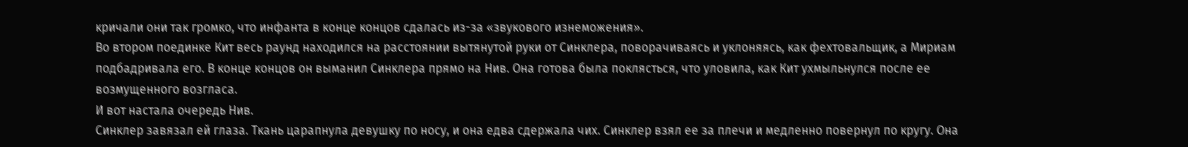кричали они так громко, что инфанта в конце концов сдалась из-за «звукового изнеможения».
Во втором поединке Кит весь раунд находился на расстоянии вытянутой руки от Синклера, поворачиваясь и уклоняясь, как фехтовальщик, а Мириам подбадривала его. В конце концов он выманил Синклера прямо на Нив. Она готова была поклясться, что уловила, как Кит ухмыльнулся после ее возмущенного возгласа.
И вот настала очередь Нив.
Синклер завязал ей глаза. Ткань царапнула девушку по носу, и она едва сдержала чих. Синклер взял ее за плечи и медленно повернул по кругу. Она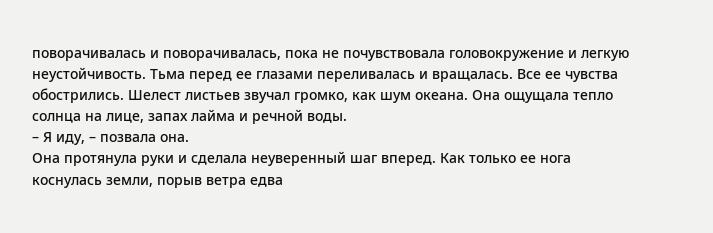поворачивалась и поворачивалась, пока не почувствовала головокружение и легкую неустойчивость. Тьма перед ее глазами переливалась и вращалась. Все ее чувства обострились. Шелест листьев звучал громко, как шум океана. Она ощущала тепло солнца на лице, запах лайма и речной воды.
– Я иду, – позвала она.
Она протянула руки и сделала неуверенный шаг вперед. Как только ее нога коснулась земли, порыв ветра едва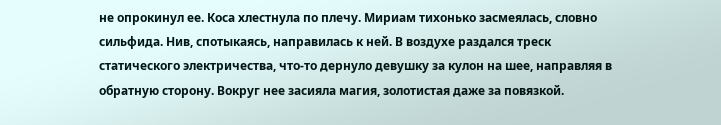не опрокинул ее. Коса хлестнула по плечу. Мириам тихонько засмеялась, словно сильфида. Нив, спотыкаясь, направилась к ней. В воздухе раздался треск статического электричества, что-то дернуло девушку за кулон на шее, направляя в обратную сторону. Вокруг нее засияла магия, золотистая даже за повязкой.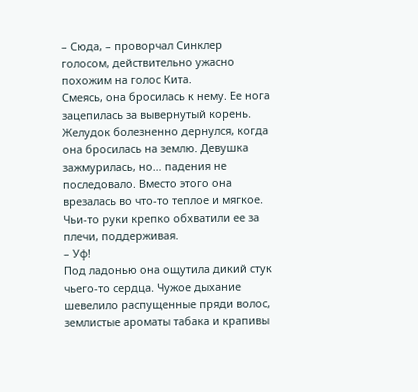– Сюда, – проворчал Синклер голосом, действительно ужасно похожим на голос Кита.
Смеясь, она бросилась к нему. Ее нога зацепилась за вывернутый корень.
Желудок болезненно дернулся, когда она бросилась на землю. Девушка зажмурилась, но… падения не последовало. Вместо этого она врезалась во что-то теплое и мягкое. Чьи-то руки крепко обхватили ее за плечи, поддерживая.
– Уф!
Под ладонью она ощутила дикий стук чьего-то сердца. Чужое дыхание шевелило распущенные пряди волос, землистые ароматы табака и крапивы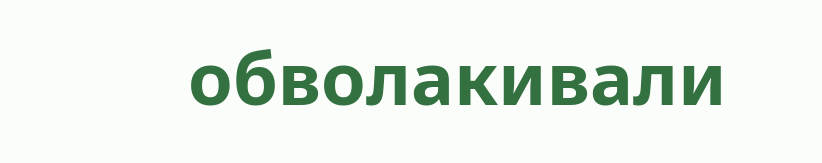обволакивали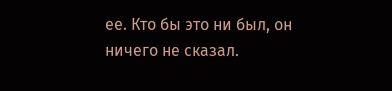ее. Кто бы это ни был, он ничего не сказал.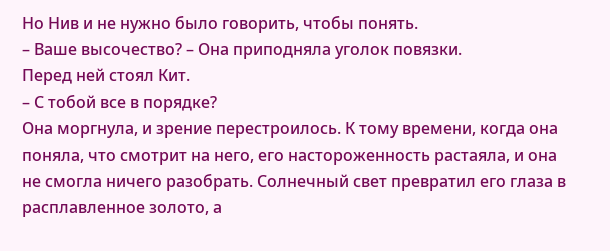Но Нив и не нужно было говорить, чтобы понять.
– Ваше высочество? – Она приподняла уголок повязки.
Перед ней стоял Кит.
– С тобой все в порядке?
Она моргнула, и зрение перестроилось. К тому времени, когда она поняла, что смотрит на него, его настороженность растаяла, и она не смогла ничего разобрать. Солнечный свет превратил его глаза в расплавленное золото, а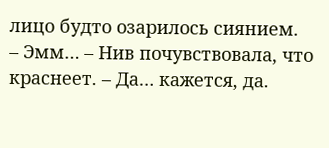лицо будто озарилось сиянием.
– Эмм… – Нив почувствовала, что краснеет. – Да… кажется, да.